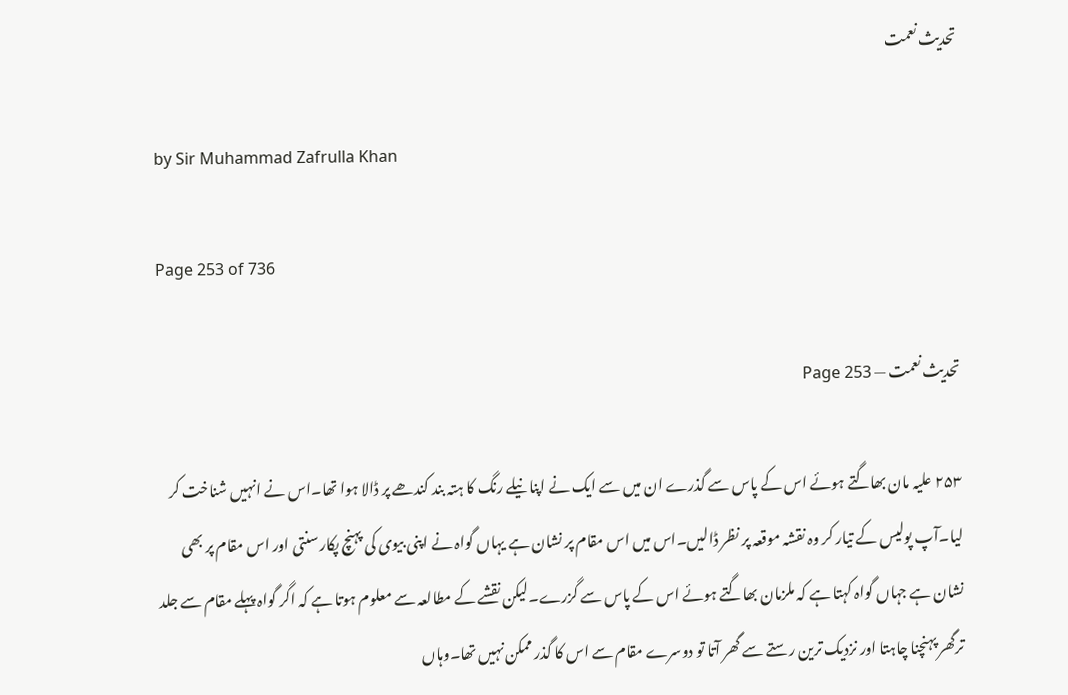تحدیث نعمت

by Sir Muhammad Zafrulla Khan

Page 253 of 736

تحدیث نعمت — Page 253

۲۵۳ علیہ مان بھاگتے ہوئے اس کے پاس سے گذرے ان میں سے ایک نے اپنا نیلے رنگ کا ہتہ بند کندھے پر ڈالا ہوا تھا۔اس نے انہیں شناخت کر لیا۔آپ پولیس کے تیار کر وہ نقشہ موقعہ پر نظر ڈالیں۔اس میں اس مقام پر نشان ہے یہاں گواہ نے اپنی بیوی کی پہنچ پکار سنتی اور اس مقام پر بھی نشان ہے جہاں گواہ کہتا ہے کہ ملزمان بھاگتے ہوئے اس کے پاس سے گزرے۔لیکن نقشے کے مطالعہ سے معلوم ہوتا ہے کہ اگر گواہ پہلے مقام سے جلد ترگھر پہنچنا چاہتا اور نزدیک ترین رستے سے گھر آتا تو دوسرے مقام سے اس کا گذر ممکن نہیں تھا۔وہاں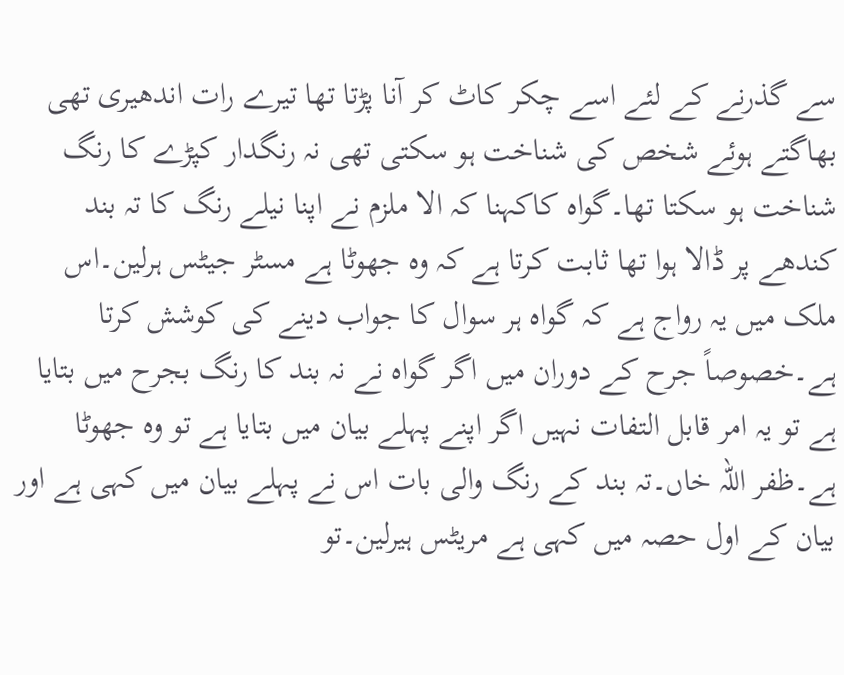سے گذرنے کے لئے اسے چکر کاٹ کر آنا پڑتا تھا تیرے رات اندھیری تھی بھاگتے ہوئے شخص کی شناخت ہو سکتی تھی نہ رنگدار کپڑے کا رنگ شناخت ہو سکتا تھا۔گواہ کاکہنا کہ الا ملزم نے اپنا نیلے رنگ کا تہ بند کندھے پر ڈالا ہوا تھا ثابت کرتا ہے کہ وہ جھوٹا ہے مسٹر جیٹس ہرلین۔اس ملک میں یہ رواج ہے کہ گواہ ہر سوال کا جواب دینے کی کوشش کرتا ہے۔خصوصاً جرح کے دوران میں اگر گواہ نے نہ بند کا رنگ بجرح میں بتایا ہے تو یہ امر قابل التفات نہیں اگر اپنے پہلے بیان میں بتایا ہے تو وہ جھوٹا ہے۔ظفر اللہ خاں۔تہ بند کے رنگ والی بات اس نے پہلے بیان میں کہی ہے اور بیان کے اول حصہ میں کہی ہے مریٹس ہیرلین۔تو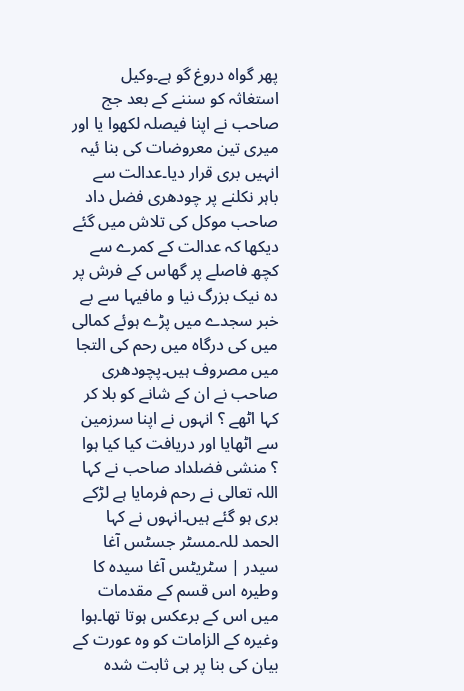پھر گواہ دروغ گو ہے۔وکیل استغاثہ کو سننے کے بعد جج صاحب نے اپنا فیصلہ لکھوا یا اور میری تین معروضات کی بنا ئیہ انہیں بری قرار دیا۔عدالت سے باہر نکلنے پر چودھری فضل داد صاحب موکل کی تلاش میں گئے دیکھا کہ عدالت کے کمرے سے کچھ فاصلے پر گھاس کے فرش پر دہ نیک بزرگ نیا و مافیہا سے بے خبر سجدے میں پڑے ہوئے کمالی میں کی درگاہ میں رحم کی التجا میں مصروف ہیں۔پچودھری صاحب نے ان کے شانے کو بلا کر کہا اٹھے ؟ انہوں نے اپنا سرزمین سے اٹھایا اور دریافت کیا کیا ہوا ؟ منشی فضلداد صاحب نے کہا اللہ تعالی نے رحم فرمایا ہے لڑکے بری ہو گئے ہیں۔انہوں نے کہا الحمد للہ۔مسٹر جسٹس آغا سیدر | سٹریٹس آغا سیدہ کا وطیرہ اس قسم کے مقدمات میں اس کے برعکس ہوتا تھا۔ہوا وغیرہ کے الزامات کو وہ عورت کے بیان کی بنا پر ہی ثابت شدہ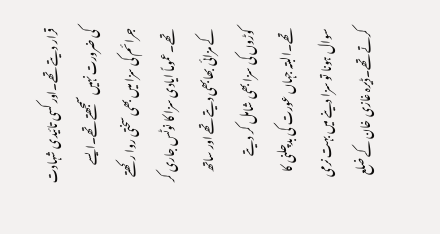قرار دیتے تھے۔اور کسی تائیدی شہادت کی ضرورت نہیں سمجھتے تھے۔ایسے جرائم کی سزا میں بھی سختی روا رکھتے تھے۔عموماً ایادی سزا کا نوٹس جاری کر کے مزائی بھابھی دیتے تھے اور ساتھ کوڑوں کی سزا بھی شامل کر دیتے تھے۔البتہ جہاں عورت کی بدچلنی کا سوال ہونا تو سزا دینے میں بہت نرمی کرتے تھے۔ڈیرہ غازی خان کے ضلع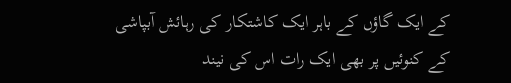کے ایک گاؤں کے باہر ایک کاشتکار کی رہائش آبپاشی کے کنوئیں پر بھی ایک رات اس کی نیند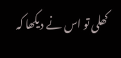کھلی تو اس نے دیکھا کہ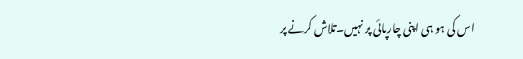اس کی ہو ہی اپنی چارپائی پر نہیں۔تلاش کرنے پر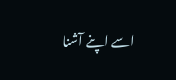اسے اپنے آشنا